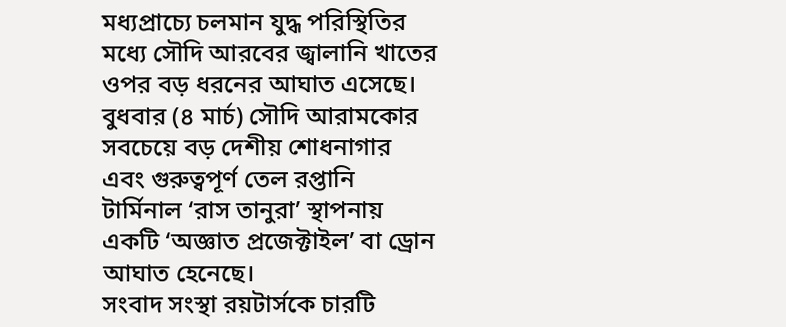মধ্যপ্রাচ্যে চলমান যুদ্ধ পরিস্থিতির মধ্যে সৌদি আরবের জ্বালানি খাতের ওপর বড় ধরনের আঘাত এসেছে।
বুধবার (৪ মার্চ) সৌদি আরামকোর সবচেয়ে বড় দেশীয় শোধনাগার এবং গুরুত্বপূর্ণ তেল রপ্তানি টার্মিনাল ‘রাস তানুরা’ স্থাপনায় একটি ‘অজ্ঞাত প্রজেক্টাইল’ বা ড্রোন আঘাত হেনেছে।
সংবাদ সংস্থা রয়টার্সকে চারটি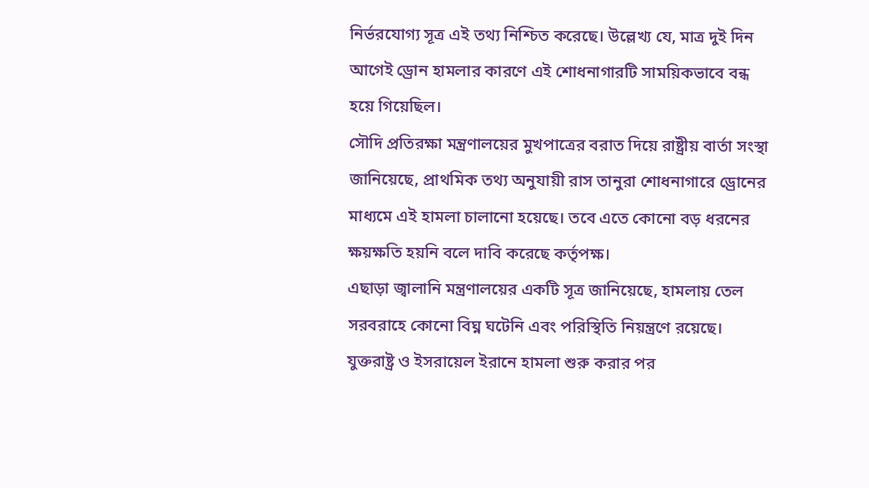নির্ভরযোগ্য সূত্র এই তথ্য নিশ্চিত করেছে। উল্লেখ্য যে, মাত্র দুই দিন আগেই ড্রোন হামলার কারণে এই শোধনাগারটি সাময়িকভাবে বন্ধ হয়ে গিয়েছিল।
সৌদি প্রতিরক্ষা মন্ত্রণালয়ের মুখপাত্রের বরাত দিয়ে রাষ্ট্রীয় বার্তা সংস্থা জানিয়েছে, প্রাথমিক তথ্য অনুযায়ী রাস তানুরা শোধনাগারে ড্রোনের মাধ্যমে এই হামলা চালানো হয়েছে। তবে এতে কোনো বড় ধরনের ক্ষয়ক্ষতি হয়নি বলে দাবি করেছে কর্তৃপক্ষ।
এছাড়া জ্বালানি মন্ত্রণালয়ের একটি সূত্র জানিয়েছে, হামলায় তেল সরবরাহে কোনো বিঘ্ন ঘটেনি এবং পরিস্থিতি নিয়ন্ত্রণে রয়েছে।
যুক্তরাষ্ট্র ও ইসরায়েল ইরানে হামলা শুরু করার পর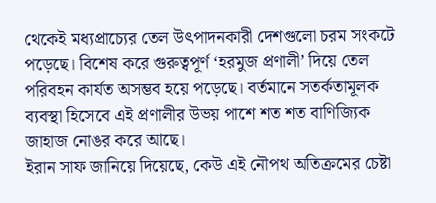থেকেই মধ্যপ্রাচ্যের তেল উৎপাদনকারী দেশগুলো চরম সংকটে পড়েছে। বিশেষ করে গুরুত্বপূর্ণ ‘হরমুজ প্রণালী’ দিয়ে তেল পরিবহন কার্যত অসম্ভব হয়ে পড়েছে। বর্তমানে সতর্কতামূলক ব্যবস্থা হিসেবে এই প্রণালীর উভয় পাশে শত শত বাণিজ্যিক জাহাজ নোঙর করে আছে।
ইরান সাফ জানিয়ে দিয়েছে, কেউ এই নৌপথ অতিক্রমের চেষ্টা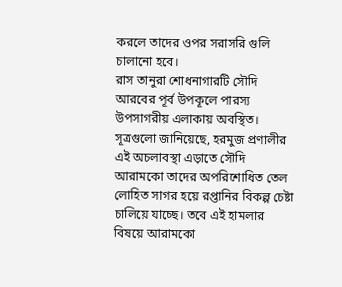করলে তাদের ওপর সরাসরি গুলি চালানো হবে।
রাস তানুরা শোধনাগারটি সৌদি আরবের পূর্ব উপকূলে পারস্য উপসাগরীয় এলাকায় অবস্থিত।
সূত্রগুলো জানিয়েছে, হরমুজ প্রণালীর এই অচলাবস্থা এড়াতে সৌদি আরামকো তাদের অপরিশোধিত তেল লোহিত সাগর হয়ে রপ্তানির বিকল্প চেষ্টা চালিয়ে যাচ্ছে। তবে এই হামলার বিষয়ে আরামকো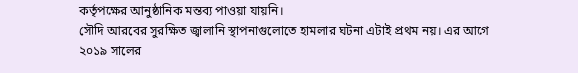কর্তৃপক্ষের আনুষ্ঠানিক মন্তব্য পাওয়া যায়নি।
সৌদি আরবের সুরক্ষিত জ্বালানি স্থাপনাগুলোতে হামলার ঘটনা এটাই প্রথম নয়। এর আগে ২০১৯ সালের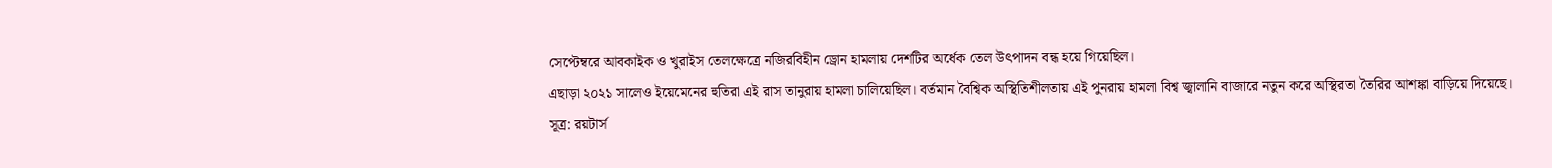সেপ্টেম্বরে আবকাইক ও খুরাইস তেলক্ষেত্রে নজিরবিহীন ড্রোন হামলায় দেশটির অর্ধেক তেল উৎপাদন বন্ধ হয়ে গিয়েছিল।
এছাড়া ২০২১ সালেও ইয়েমেনের হুতিরা এই রাস তানুরায় হামলা চালিয়েছিল। বর্তমান বৈশ্বিক অস্থিতিশীলতায় এই পুনরায় হামলা বিশ্ব জ্বালানি বাজারে নতুন করে অস্থিরতা তৈরির আশঙ্কা বাড়িয়ে দিয়েছে।
সূত্র: রয়টার্স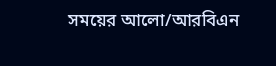সময়ের আলো/আরবিএন